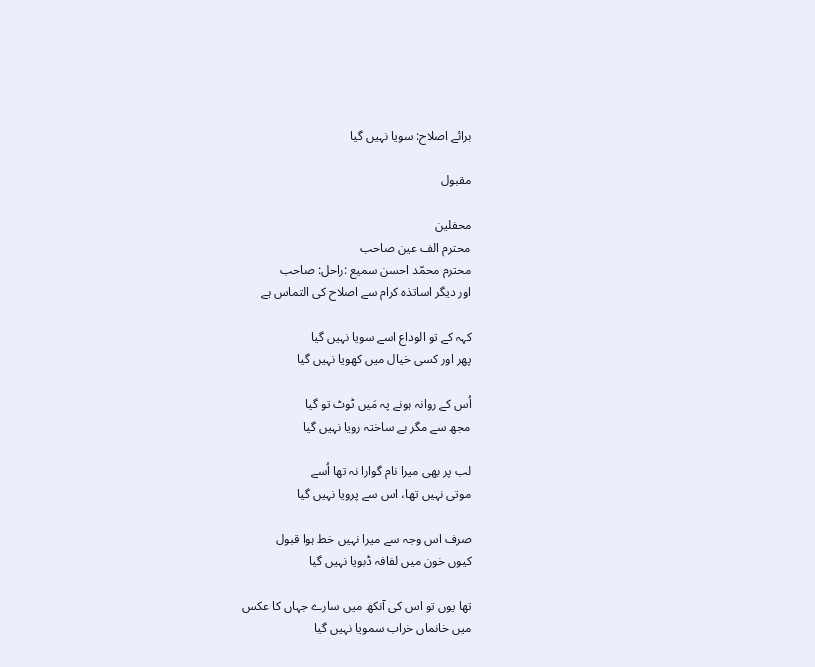برائے اصلاح: سویا نہیں گیا

مقبول

محفلین
محترم الف عین صاحب
محترم محمّد احسن سمیع :راحل: صاحب
اور دیگر اساتذہ کرام سے اصلاح کی التماس ہے

کہہ کے تو الوداع اسے سویا نہیں گیا
پھر اور کسی خیال میں کھویا نہیں گیا

اُس کے روانہ ہونے پہ مَیں ٹوٹ تو گیا
مجھ سے مگر بے ساختہ رویا نہیں گیا

لب پر بھی میرا نام گوارا نہ تھا اُسے
موتی نہیں تھا، اس سے پرویا نہیں گیا

صرف اس وجہ سے میرا نہیں خط ہوا قبول
کیوں خون میں لفافہ ڈبویا نہیں گیا

تھا یوں تو اس کی آنکھ میں سارے جہاں کا عکس
میں خانماں خراب سمویا نہیں گیا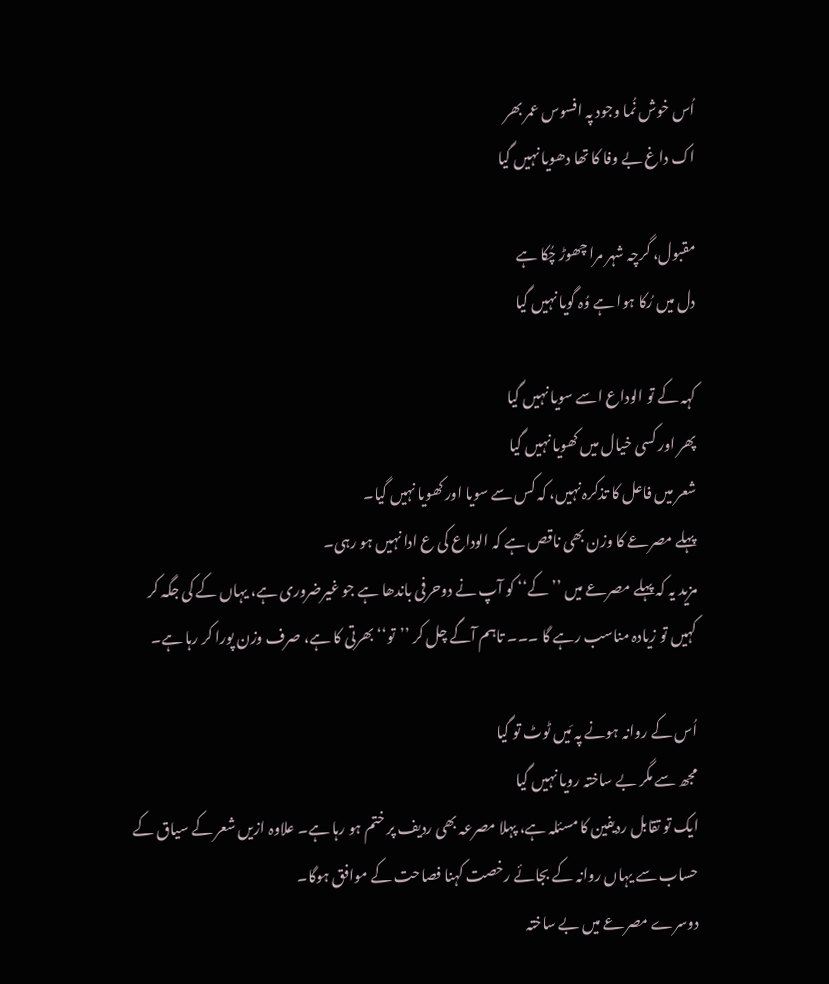اُس خوش نُما وجود پہ افسوس عمر بھر
اک داغ بے وفا کا تھا دھویا نہیں گیا

مقبول، گرچہ شہر مرا چھوڑ چُکا ہے
دل میں رُکا ہوا ہے وُہ گویا نہیں گیا

کہہ کے تو الوداع اسے سویا نہیں گیا
پھر اور کسی خیال میں کھویا نہیں گیا
شعر میں فاعل کا تذکرہ نہیں، کہ کس سے سویا اور کھویا نہیں گیا۔
پہلے مصرعے کا وزن بھی ناقص ہے کہ الوداع کی ع ادا نہیں ہو رہی۔
مزید یہ کہ پہلے مصرعے میں ’’کے‘‘ کو آپ نے دوحرفی باندھا ہے جو غیرضروری ہے، یہاں کے کی جگہ کر کہیں تو زیادہ مناسب رہے گا ۔۔۔ تاہم آگے چل کر ’’تو‘‘ بھرتی کا ہے، صرف وزن پورا کر رہا ہے۔

اُس کے روانہ ہونے پہ مَیں ٹوٹ تو گیا
مجھ سے مگر بے ساختہ رویا نہیں گیا
ایک تو تقابل ردیفین کا مسئلہ ہے، پہلا مصرعہ بھی ردیف پر ختم ہو رہا ہے۔ علاوہ ازیں شعر کے سیاق کے حساب سے یہاں روانہ کے بجائے رخصت کہنا فصاحت کے موافق ہوگا۔
دوسرے مصرعے میں بے ساختہ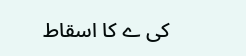کی ے کا اسقاط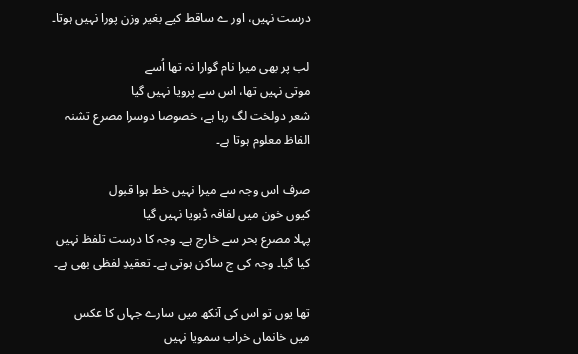درست نہیں، اور ے ساقط کیے بغیر وزن پورا نہیں ہوتا۔

لب پر بھی میرا نام گوارا نہ تھا اُسے
موتی نہیں تھا، اس سے پرویا نہیں گیا
شعر دولخت لگ رہا ہے، خصوصا دوسرا مصرع تشنہ الفاظ معلوم ہوتا ہے۔

صرف اس وجہ سے میرا نہیں خط ہوا قبول
کیوں خون میں لفافہ ڈبویا نہیں گیا
پہلا مصرع بحر سے خارج ہے۔ وجہ کا درست تلفظ نہیں کیا گیا۔ وجہ کی ج ساکن ہوتی ہے۔ تعقیدِ لفظی بھی ہے۔

تھا یوں تو اس کی آنکھ میں سارے جہاں کا عکس
میں خانماں خراب سمویا نہیں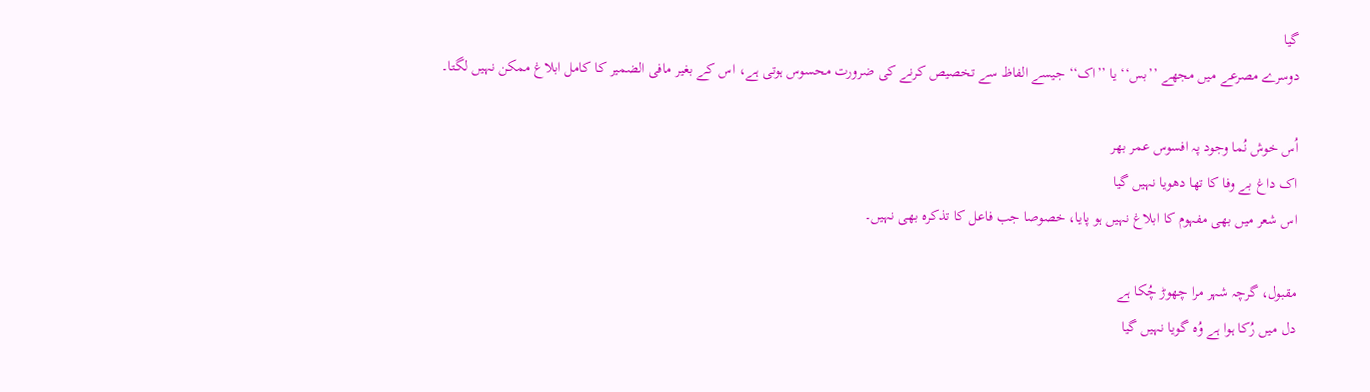گیا
دوسرے مصرعے میں مجھے ’’بس‘‘ یا ’’اک‘‘ جیسے الفاظ سے تخصیص کرنے کی ضرورت محسوس ہوتی ہے، اس کے بغیر مافی الضمیر کا کامل ابلاغ ممکن نہیں لگتا۔

اُس خوش نُما وجود پہ افسوس عمر بھر
اک داغ بے وفا کا تھا دھویا نہیں گیا
اس شعر میں بھی مفہوم کا ابلاغ نہیں ہو پایا، خصوصا جب فاعل کا تذکرہ بھی نہیں۔

مقبول، گرچہ شہر مرا چھوڑ چُکا ہے
دل میں رُکا ہوا ہے وُہ گویا نہیں گیا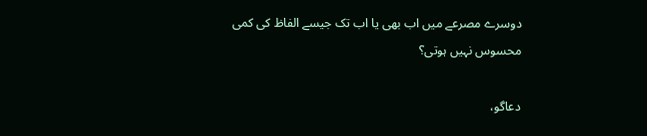دوسرے مصرعے میں اب بھی یا اب تک جیسے الفاظ کی کمی محسوس نہیں ہوتی؟

دعاگو،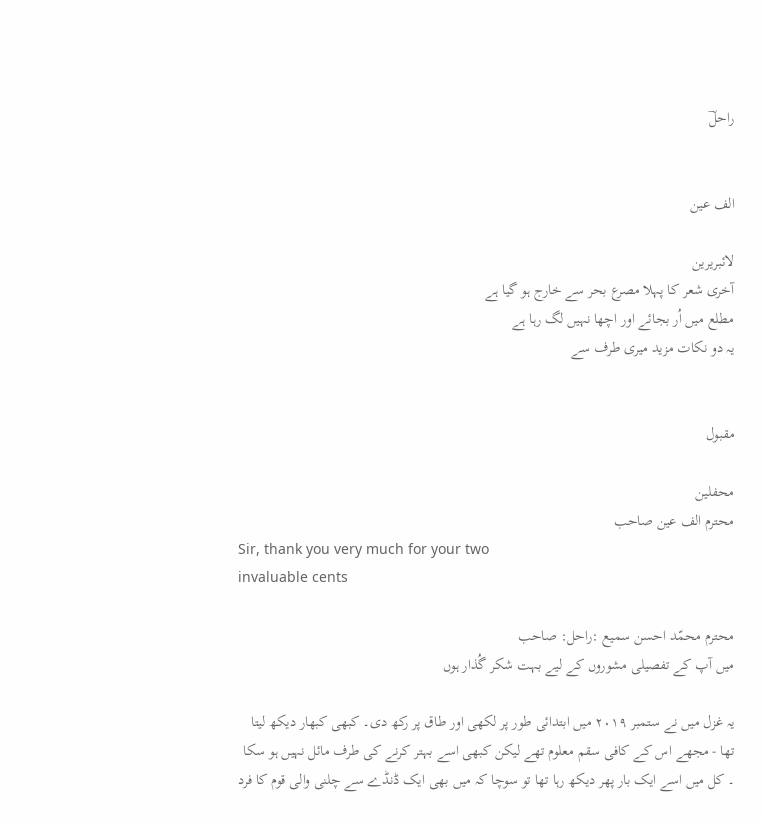راحلؔ


الف عین

لائبریرین
آخری شعر کا پہلا مصرع بحر سے خارج ہو گیا ہے
مطلع میں اُر بجائے اور اچھا نہیں لگ رہا ہے
یہ دو نکات مزید میری طرف سے


مقبول

محفلین
محترم الف عین صاحب
Sir, thank you very much for your two
invaluable cents

محترم محمّد احسن سمیع :راحل: صاحب
میں آپ کے تفصیلی مشوروں کے لیے بہت شکر گُذار ہوں

یہ غزل میں نے ستمبر ۲۰۱۹ میں ابتدائی طور پر لکھی اور طاق پر رکھ دی۔ کبھی کبھار دیکھ لیتا تھا - مجھے اس کے کافی سقم معلوم تھے لیکن کبھی اسے بہتر کرنے کی طرف مائل نہیں ہو سکا ۔ کل میں اسے ایک بار پھر دیکھ رہا تھا تو سوچا کہ میں بھی ایک ڈنڈے سے چلنی والی قوم کا فرد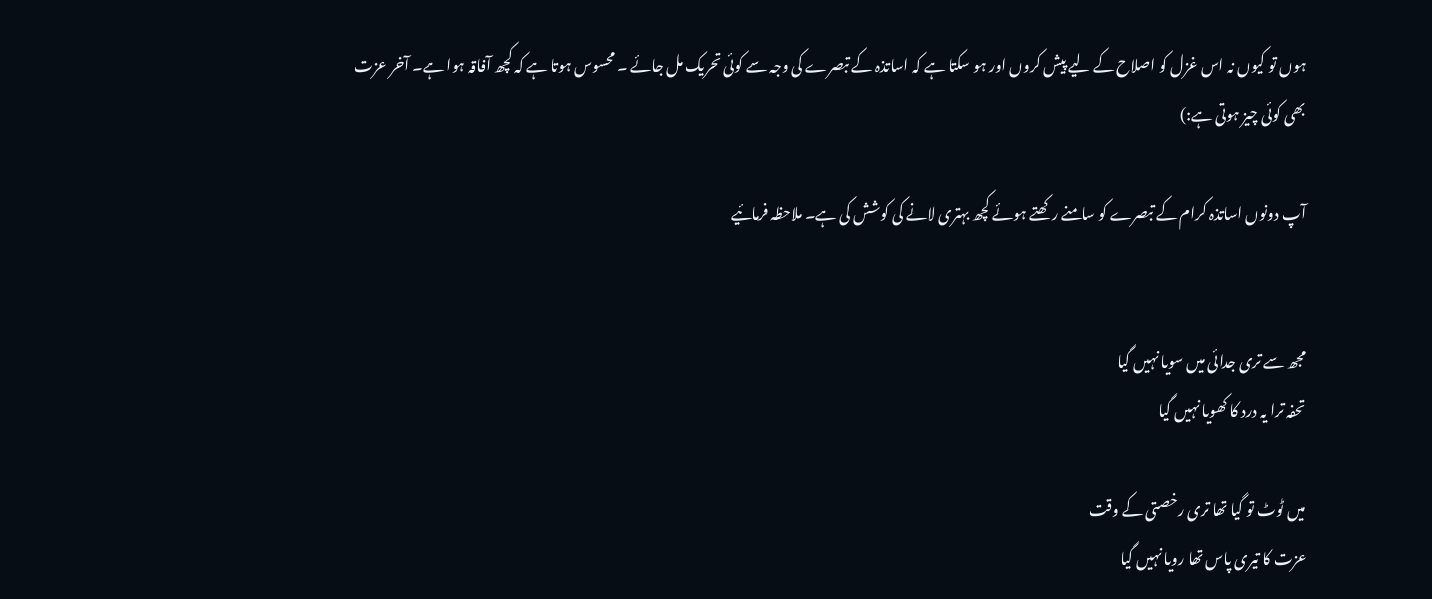ہوں تو کیوں نہ اس غزل کو اصلاح کے لیے پیش کروں اور ہو سکتا ہے کہ اساتذہ کے تبصرے کی وجہ سے کوئی تحریک مل جائے ۔ محسوس ہوتا ہے کہ کچھ آفاقہ ہوا ہے۔ آخر عزت بھی کوئی چیز ہوتی ہے:)

آپ دونوں اساتذہ کرام کے تبصرے کو سامنے رکھتے ہوئے کچھ بہتری لانے کی کوشش کی ہے۔ ملاحظہ فرمائیے


مجھ سے تری جدائی میں سویا نہیں گیا
تحفہ ترا یہ درد کا کھویا نہیں گیا

میں ٹوٹ تو گیا تھا تری رخصتی کے وقت
عزت کا تیری پاس تھا رویا نہیں گیا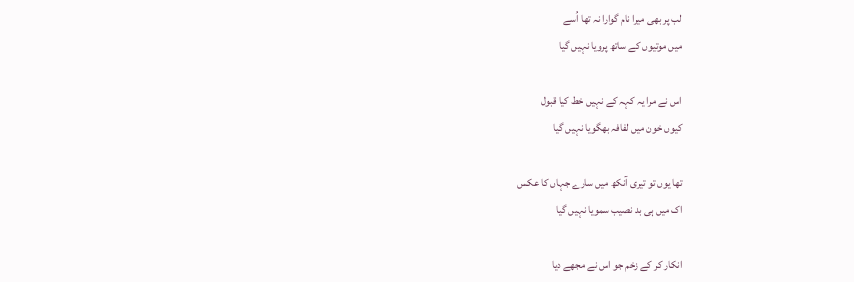لب پر بھی میرا نام گوارا نہ تھا اُسے
میں موتیوں کے ساتھ پرویا نہیں گیا

اس نے مرا یہ کہہ کے نہیں خط کیا قبول
کیوں خون میں لفافہ بھگویا نہیں گیا

تھا یوں تو تیری آنکھ میں سارے جہاں کا عکس
اک میں ہی بد نصیب سمویا نہیں گیا

انکار کر کے زخم جو اس نے مجھے دیا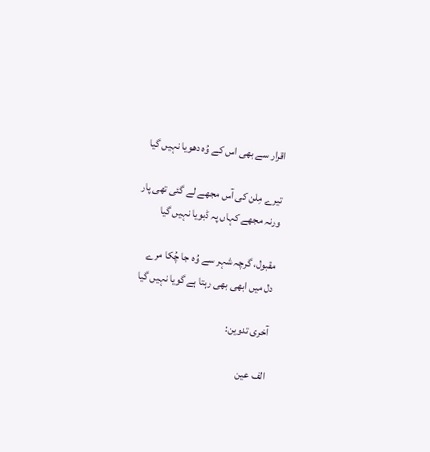اقرار سے بھی اس کے وُہ دھویا نہیں گیا

تیرے مِلن کی آس مجھے لے گئی تھی پار
ورنہ مجھے کہاں پہ ڈبویا نہیں گیا

مقبول، گرچہ شہر سے وُہ جا چُکا مرے
دل میں ابھی بھی رہتا ہے گویا نہیں گیا

آخری تدوین:

الف عین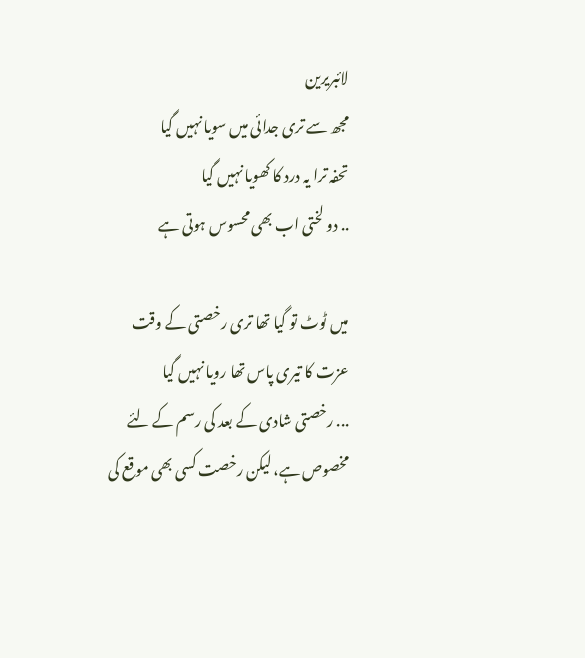لائبریرین
مجھ سے تری جدائی میں سویا نہیں گیا
تحفہ ترا یہ درد کا کھویا نہیں گیا
.. دو لختی اب بھی محسوس ہوتی ہے

میں ٹوٹ تو گیا تھا تری رخصتی کے وقت
عزت کا تیری پاس تھا رویا نہیں گیا
... رخصتی شادی کے بعد کی رسم کے لئے مخصوص ہے، لیکن رخصت کسی بھی موقع کی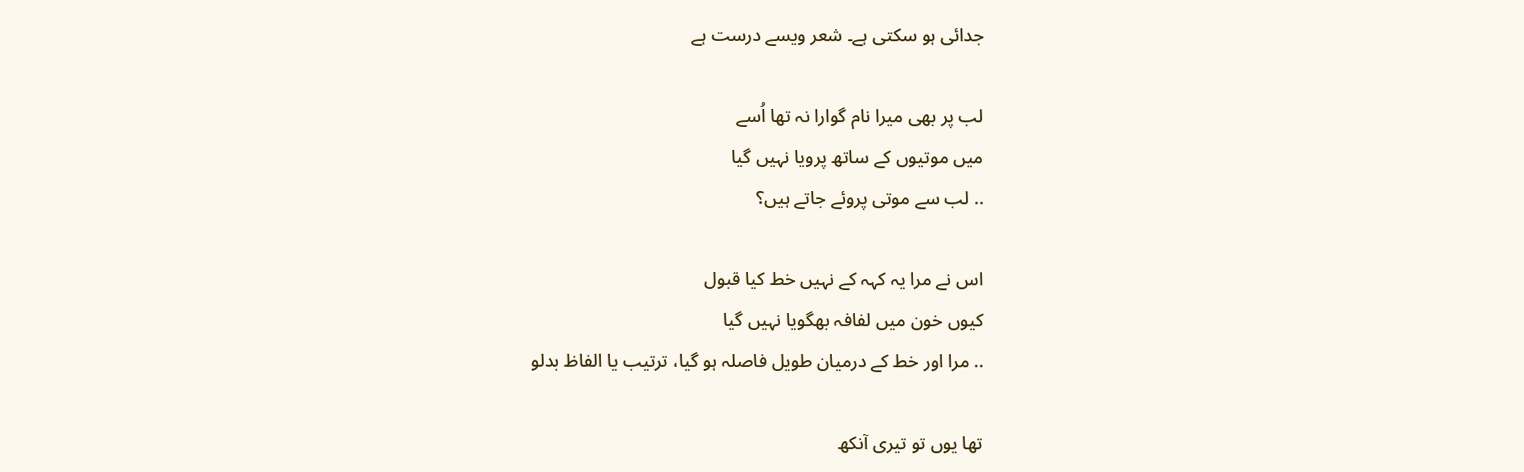جدائی ہو سکتی ہے۔ شعر ویسے درست ہے

لب پر بھی میرا نام گوارا نہ تھا اُسے
میں موتیوں کے ساتھ پرویا نہیں گیا
.. لب سے موتی پروئے جاتے ہیں؟

اس نے مرا یہ کہہ کے نہیں خط کیا قبول
کیوں خون میں لفافہ بھگویا نہیں گیا
.. مرا اور خط کے درمیان طویل فاصلہ ہو گیا، ترتیب یا الفاظ بدلو

تھا یوں تو تیری آنکھ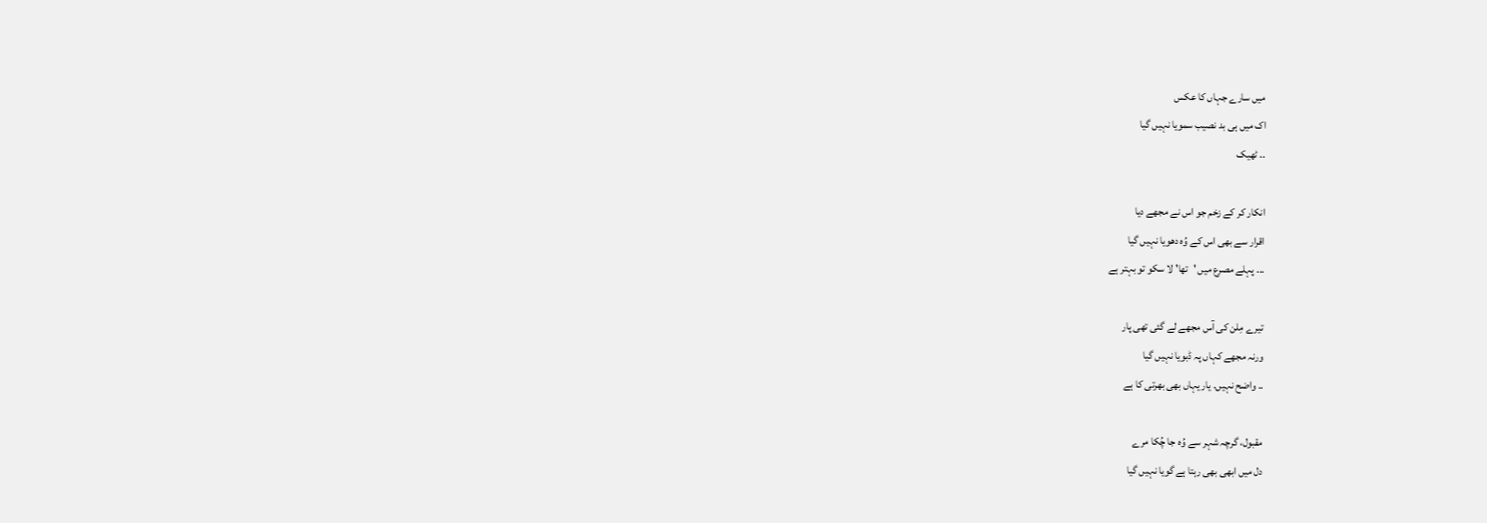میں سارے جہاں کا عکس
اک میں ہی بد نصیب سمویا نہیں گیا
.. ٹھیک

انکار کر کے زخم جو اس نے مجھے دیا
اقرار سے بھی اس کے وُہ دھویا نہیں گیا
... پہلے مصرع میں 'تھا' لا سکو تو بہتر ہے

تیرے مِلن کی آس مجھے لے گئی تھی پار
ورنہ مجھے کہاں پہ ڈبویا نہیں گیا
.. واضح نہیں. یار یہاں بھی بھرتی کا ہے

مقبول، گرچہ شہر سے وُہ جا چُکا مرے
دل میں ابھی بھی رہتا ہے گویا نہیں گیا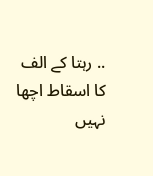.. رہتا کے الف کا اسقاط اچھا نہیں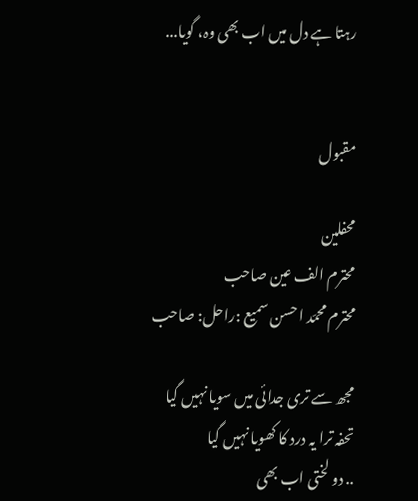رہتا ہے دل میں اب بھی وہ، گویا...


مقبول

محفلین
محترم الف عین صاحب
محترم محمّد احسن سمیع :راحل: صاحب

مجھ سے تری جدائی میں سویا نہیں گیا
تحفہ ترا یہ درد کا کھویا نہیں گیا
.. دو لختی اب بھی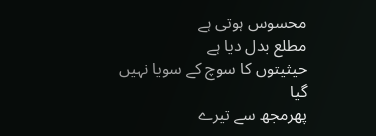محسوس ہوتی ہے
مطلع بدل دیا ہے
حیثیتوں کا سوچ کے سویا نہیں گیا
پھرمجھ سے تیرے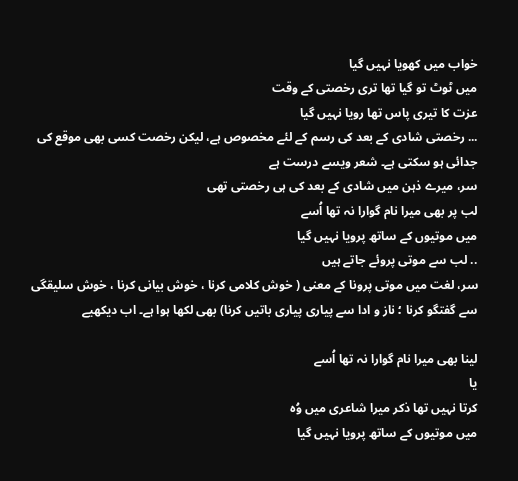خواب میں کھویا نہیں گیا
میں ٹوٹ تو گیا تھا تری رخصتی کے وقت
عزت کا تیری پاس تھا رویا نہیں گیا
... رخصتی شادی کے بعد کی رسم کے لئے مخصوص ہے، لیکن رخصت کسی بھی موقع کی جدائی ہو سکتی ہے۔ شعر ویسے درست ہے
سر، میرے ذہن میں شادی کے بعد کی ہی رخصتی تھی
لب پر بھی میرا نام گوارا نہ تھا اُسے
میں موتیوں کے ساتھ پرویا نہیں گیا
.. لب سے موتی پروئے جاتے ہیں
سر، لغت میں موتی پرونا کے معنی ( خوش کلامی کرنا ، خوش بیانی کرنا ، خوش سلیقگی سے گفتگو کرنا ؛ ناز و ادا سے پیاری پیاری باتیں کرنا) بھی لکھا ہوا ہے۔ اب دیکھیے

لینا بھی میرا نام گوارا نہ تھا اُسے
یا
کرتا نہیں تھا ذکر میرا شاعری میں وُہ
میں موتیوں کے ساتھ پرویا نہیں گیا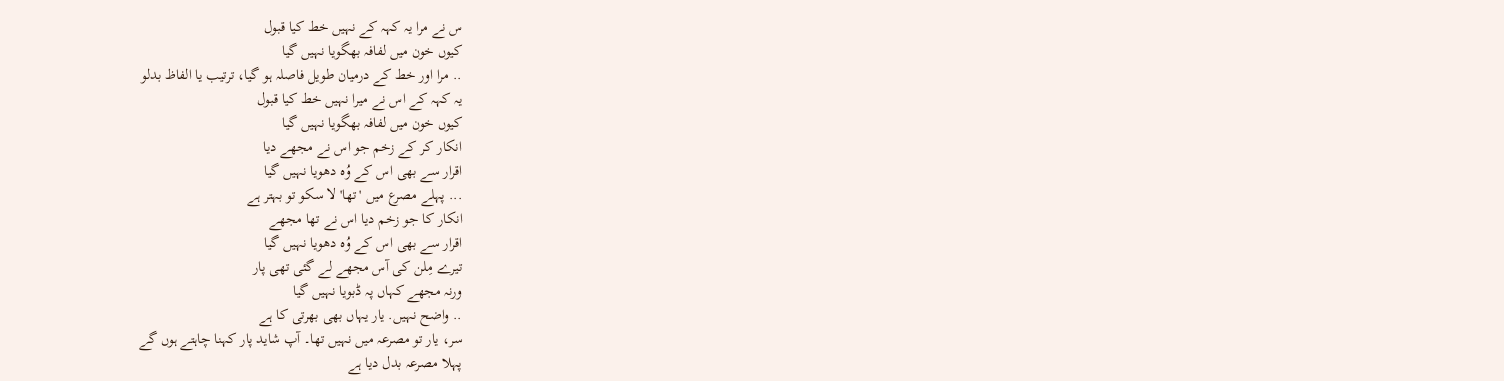س نے مرا یہ کہہ کے نہیں خط کیا قبول
کیوں خون میں لفافہ بھگویا نہیں گیا
.. مرا اور خط کے درمیان طویل فاصلہ ہو گیا، ترتیب یا الفاظ بدلو
یہ کہہ کے اس نے میرا نہیں خط کیا قبول
کیوں خون میں لفافہ بھگویا نہیں گیا
انکار کر کے زخم جو اس نے مجھے دیا
اقرار سے بھی اس کے وُہ دھویا نہیں گیا
... پہلے مصرع میں 'تھا' لا سکو تو بہتر ہے
انکار کا جو زخم دیا اس نے تھا مجھے
اقرار سے بھی اس کے وُہ دھویا نہیں گیا
تیرے مِلن کی آس مجھے لے گئی تھی پار
ورنہ مجھے کہاں پہ ڈبویا نہیں گیا
.. واضح نہیں. یار یہاں بھی بھرتی کا ہے
سر، یار تو مصرعہ میں نہیں تھا۔ آپ شاید پار کہنا چاہتے ہوں گے
پہلا مصرعہ بدل دیا ہے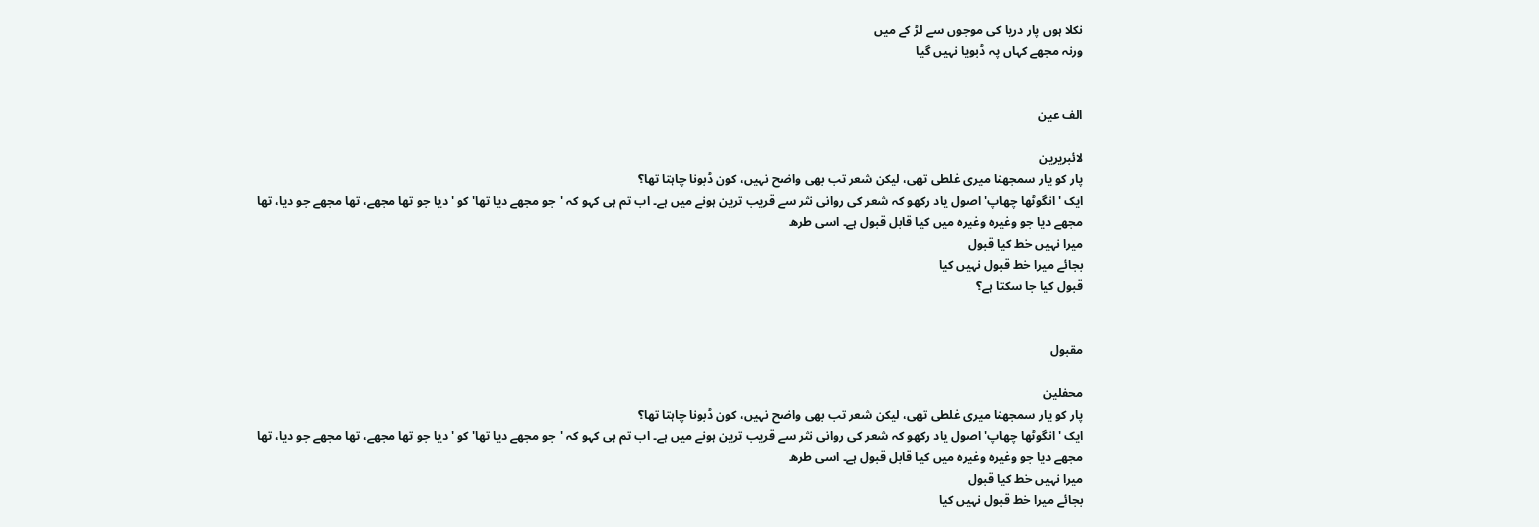نکلا ہوں پار دریا کی موجوں سے لڑ کے میں
ورنہ مجھے کہاں پہ ڈبویا نہیں گیا


الف عین

لائبریرین
پار کو یار سمجھنا میری غلطی تھی، لیکن شعر تب بھی واضح نہیں، کون ڈبونا چاہتا تھا؟
ایک 'انگوٹھا چھاپ' اصول یاد رکھو کہ شعر کی روانی نثر سے قریب ترین ہونے میں ہے۔ اب تم ہی کہو کہ 'جو مجھے دیا تھا' کو 'دیا جو تھا مجھے، تھا مجھے جو دیا، تھا مجھے دیا جو وغیرہ وغیرہ میں کیا قابل قبول ہے۔ اسی طرھ
میرا نہیں خط کیا قبول
بجائے میرا خط قبول نہیں کیا
قبول کیا جا سکتا ہے؟


مقبول

محفلین
پار کو یار سمجھنا میری غلطی تھی، لیکن شعر تب بھی واضح نہیں، کون ڈبونا چاہتا تھا؟
ایک 'انگوٹھا چھاپ' اصول یاد رکھو کہ شعر کی روانی نثر سے قریب ترین ہونے میں ہے۔ اب تم ہی کہو کہ 'جو مجھے دیا تھا' کو 'دیا جو تھا مجھے، تھا مجھے جو دیا، تھا مجھے دیا جو وغیرہ وغیرہ میں کیا قابل قبول ہے۔ اسی طرھ
میرا نہیں خط کیا قبول
بجائے میرا خط قبول نہیں کیا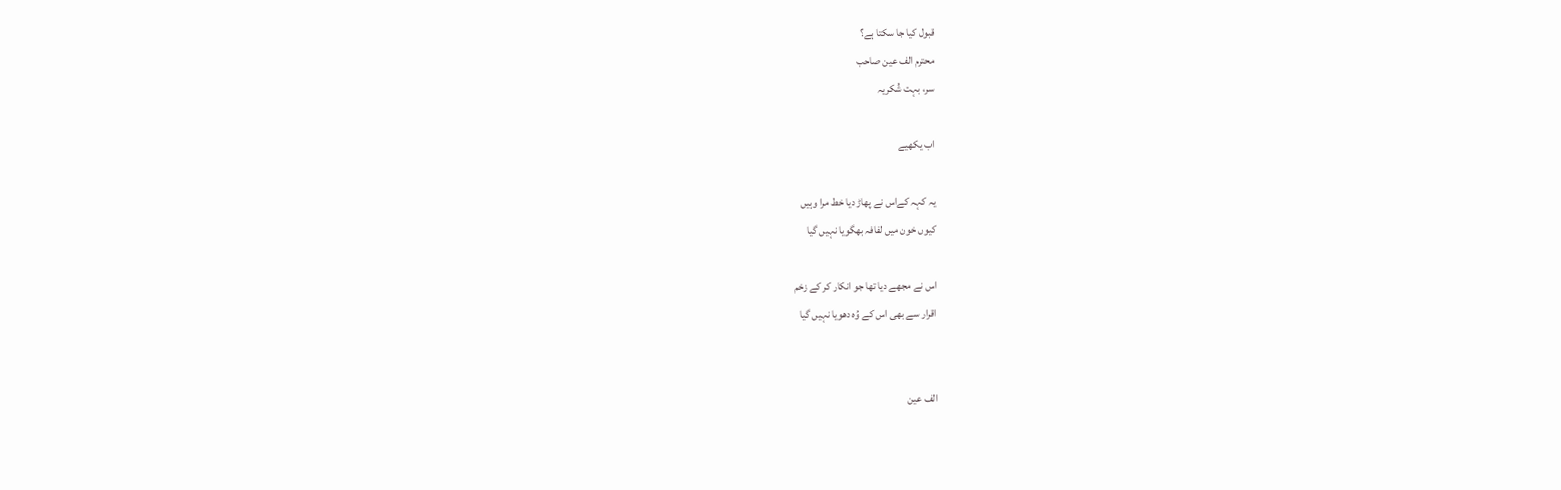قبول کیا جا سکتا ہے؟
محترم الف عین صاحب
سر، بہت شُکریہ

اب یکھیے

یہ کہہ کےاس نے پھاڑ دیا خط مرا وہیں
کیوں خون میں لفافہ بھگویا نہیں گیا

اس نے مجھے دیا تھا جو انکار کر کے زخم
اقرار سے بھی اس کے وُہ دھویا نہیں گیا


الف عین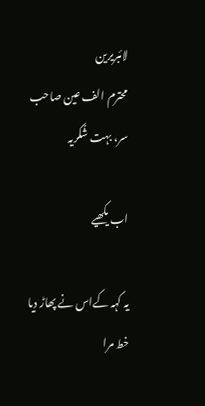لائبریرین
محترم الف عین صاحب
سر، بہت شُکریہ

اب یکھیے

یہ کہہ کےاس نے پھاڑ دیا خط مرا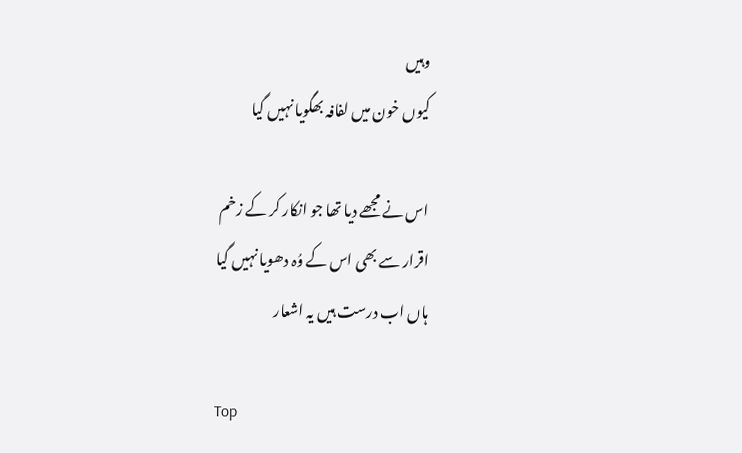وہیں
کیوں خون میں لفافہ بھگویا نہیں گیا

اس نے مجھے دیا تھا جو انکار کر کے زخم
اقرار سے بھی اس کے وُہ دھویا نہیں گیا
ہاں اب درست ہیں یہ اشعار

Top